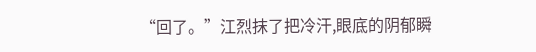“回了。”江烈抹了把冷汗,眼底的阴郁瞬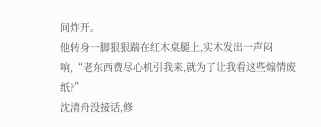间炸开。
他转身一脚狠狠踹在红木桌腿上,实木发出一声闷响,“老东西费尽心机引我来,就为了让我看这些煽情废纸?”
沈清舟没接话,修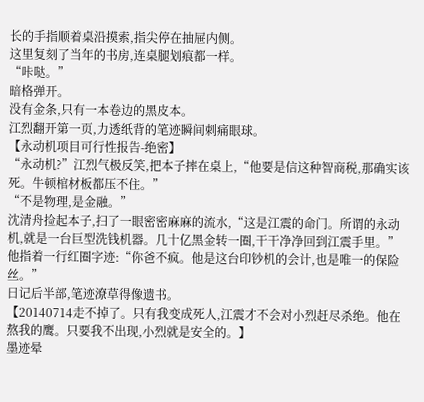长的手指顺着桌沿摸索,指尖停在抽屉内侧。
这里复刻了当年的书房,连桌腿划痕都一样。
“咔哒。”
暗格弹开。
没有金条,只有一本卷边的黑皮本。
江烈翻开第一页,力透纸背的笔迹瞬间刺痛眼球。
【永动机项目可行性报告-绝密】
“永动机?”江烈气极反笑,把本子摔在桌上,“他要是信这种智商税,那确实该死。牛顿棺材板都压不住。”
“不是物理,是金融。”
沈清舟捡起本子,扫了一眼密密麻麻的流水,“这是江震的命门。所谓的永动机,就是一台巨型洗钱机器。几十亿黑金转一圈,干干净净回到江震手里。”
他指着一行红圈字迹:“你爸不疯。他是这台印钞机的会计,也是唯一的保险丝。”
日记后半部,笔迹潦草得像遗书。
【20140714走不掉了。只有我变成死人,江震才不会对小烈赶尽杀绝。他在熬我的鹰。只要我不出现,小烈就是安全的。】
墨迹晕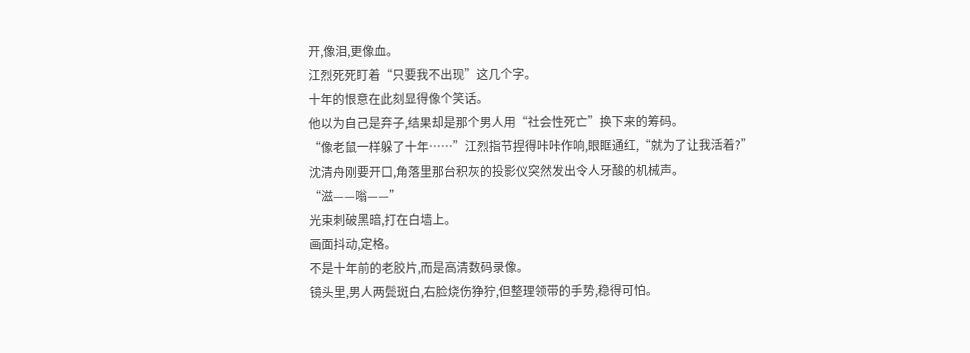开,像泪,更像血。
江烈死死盯着“只要我不出现”这几个字。
十年的恨意在此刻显得像个笑话。
他以为自己是弃子,结果却是那个男人用“社会性死亡”换下来的筹码。
“像老鼠一样躲了十年……”江烈指节捏得咔咔作响,眼眶通红,“就为了让我活着?”
沈清舟刚要开口,角落里那台积灰的投影仪突然发出令人牙酸的机械声。
“滋——嗡——”
光束刺破黑暗,打在白墙上。
画面抖动,定格。
不是十年前的老胶片,而是高清数码录像。
镜头里,男人两鬓斑白,右脸烧伤狰狞,但整理领带的手势,稳得可怕。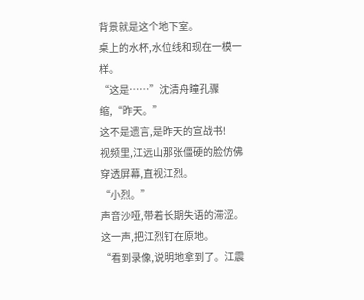背景就是这个地下室。
桌上的水杯,水位线和现在一模一样。
“这是……”沈清舟瞳孔骤缩,“昨天。”
这不是遗言,是昨天的宣战书!
视频里,江远山那张僵硬的脸仿佛穿透屏幕,直视江烈。
“小烈。”
声音沙哑,带着长期失语的滞涩。
这一声,把江烈钉在原地。
“看到录像,说明地拿到了。江震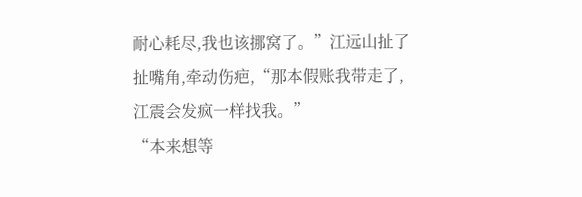耐心耗尽,我也该挪窝了。”江远山扯了扯嘴角,牵动伤疤,“那本假账我带走了,江震会发疯一样找我。”
“本来想等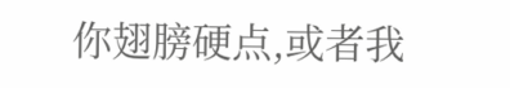你翅膀硬点,或者我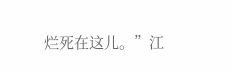烂死在这儿。”江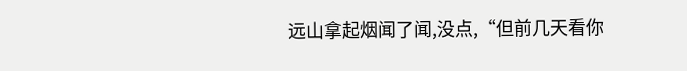远山拿起烟闻了闻,没点,“但前几天看你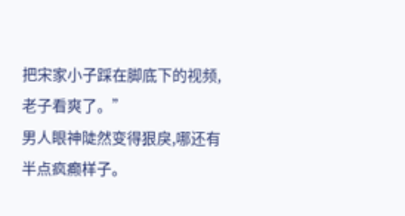把宋家小子踩在脚底下的视频,老子看爽了。”
男人眼神陡然变得狠戾,哪还有半点疯癫样子。